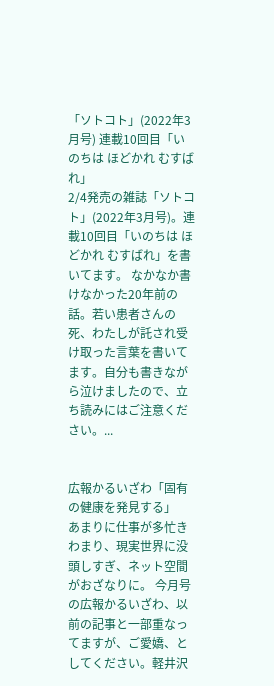「ソトコト」(2022年3月号) 連載10回目「いのちは ほどかれ むすばれ」
2/4発売の雑誌「ソトコト」(2022年3月号)。連載10回目「いのちは ほどかれ むすばれ」を書いてます。 なかなか書けなかった20年前の話。若い患者さんの死、わたしが託され受け取った言葉を書いてます。自分も書きながら泣けましたので、立ち読みにはご注意ください。...


広報かるいざわ「固有の健康を発見する」
あまりに仕事が多忙きわまり、現実世界に没頭しすぎ、ネット空間がおざなりに。 今月号の広報かるいざわ、以前の記事と一部重なってますが、ご愛嬌、としてください。軽井沢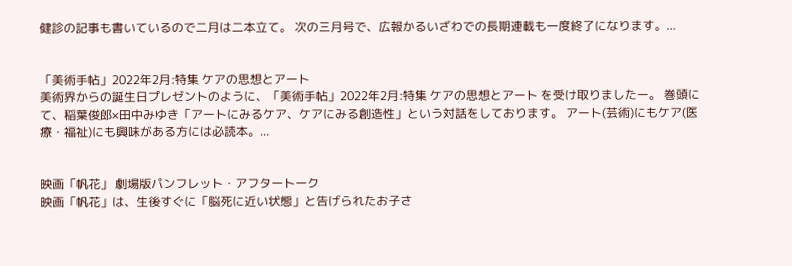健診の記事も書いているので二月は二本立て。 次の三月号で、広報かるいざわでの長期連載も一度終了になります。...


「美術手帖」2022年2月:特集 ケアの思想とアート
美術界からの誕生日プレゼントのように、「美術手帖」2022年2月:特集 ケアの思想とアート を受け取りましたー。 巻頭にて、稲葉俊郎×田中みゆき「アートにみるケア、ケアにみる創造性」という対話をしております。 アート(芸術)にもケア(医療・福祉)にも興味がある方には必読本。...


映画「帆花」 劇場版パンフレット・アフタートーク
映画「帆花」は、生後すぐに「脳死に近い状態」と告げられたお子さ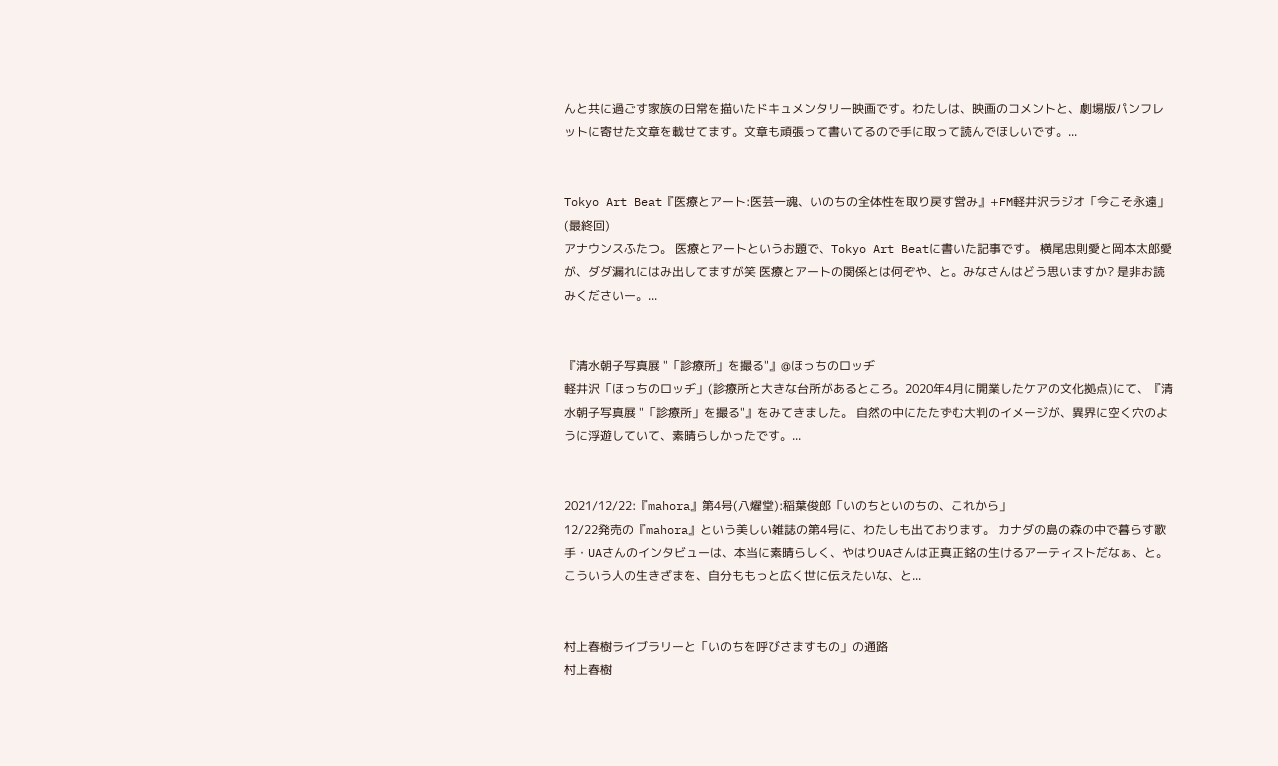んと共に過ごす家族の日常を描いたドキュメンタリー映画です。わたしは、映画のコメントと、劇場版パンフレットに寄せた文章を載せてます。文章も頑張って書いてるので手に取って読んでほしいです。...


Tokyo Art Beat『医療とアート:医芸一魂、いのちの全体性を取り戻す営み』+FM軽井沢ラジオ「今こそ永遠」(最終回)
アナウンスふたつ。 医療とアートというお題で、Tokyo Art Beatに書いた記事です。 横尾忠則愛と岡本太郎愛が、ダダ漏れにはみ出してますが笑 医療とアートの関係とは何ぞや、と。みなさんはどう思いますか? 是非お読みくださいー。...


『清水朝子写真展 "「診療所」を撮る"』@ほっちのロッヂ
軽井沢「ほっちのロッヂ」(診療所と大きな台所があるところ。2020年4月に開業したケアの文化拠点)にて、『清水朝子写真展 "「診療所」を撮る"』をみてきました。 自然の中にたたずむ大判のイメージが、異界に空く穴のように浮遊していて、素晴らしかったです。...


2021/12/22:『mahora』第4号(八燿堂):稲葉俊郎「いのちといのちの、これから」
12/22発売の『mahora』という美しい雑誌の第4号に、わたしも出ております。 カナダの島の森の中で暮らす歌手・UAさんのインタビューは、本当に素晴らしく、やはりUAさんは正真正銘の生けるアーティストだなぁ、と。こういう人の生きざまを、自分ももっと広く世に伝えたいな、と...


村上春樹ライブラリーと「いのちを呼びさますもの」の通路
村上春樹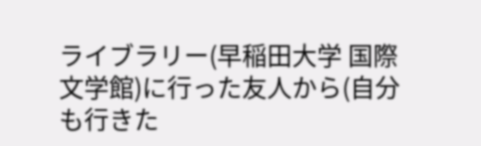ライブラリー(早稲田大学 国際文学館)に行った友人から(自分も行きた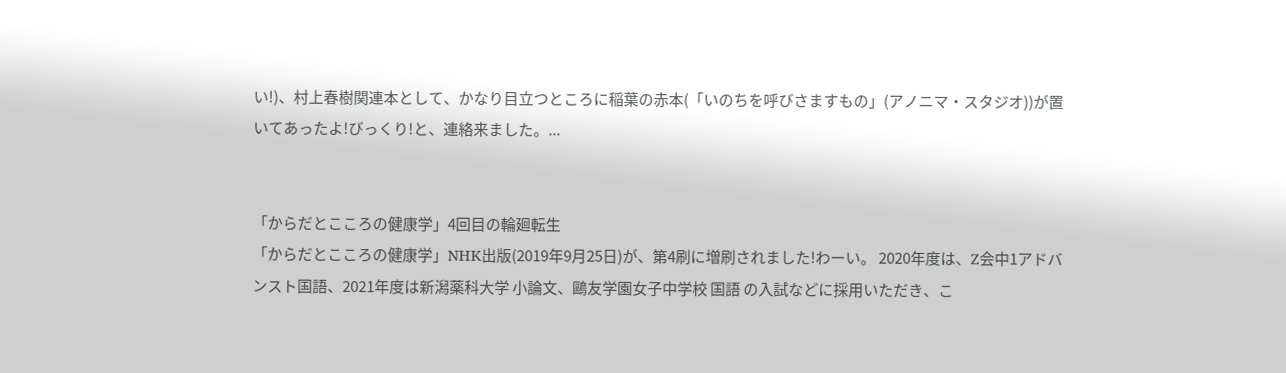い!)、村上春樹関連本として、かなり目立つところに稲葉の赤本(「いのちを呼びさますもの」(アノニマ・スタジオ))が置いてあったよ!びっくり!と、連絡来ました。...


「からだとこころの健康学」4回目の輪廻転生
「からだとこころの健康学」NHK出版(2019年9月25日)が、第4刷に増刷されました!わーい。 2020年度は、Z会中1アドバンスト国語、2021年度は新潟薬科大学 小論文、鷗友学園女子中学校 国語 の入試などに採用いただき、こ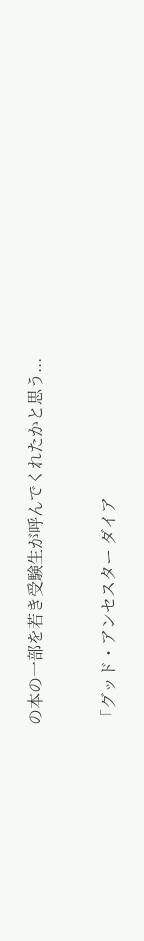の本の一部を若き受験生が呼んでくれたかと思う...


「グッド・アンセスター ダイア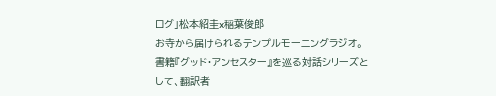ログ」松本紹圭x稲葉俊郎
お寺から届けられるテンプルモーニングラジオ。 書籍『グッド・アンセスター』を巡る対話シリーズとして、翻訳者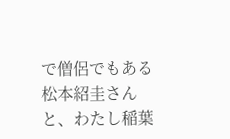で僧侶でもある松本紹圭さんと、わたし稲葉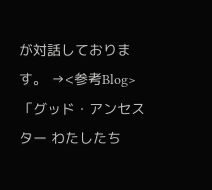が対話しております。 →<参考Blog>「グッド・アンセスター わたしたち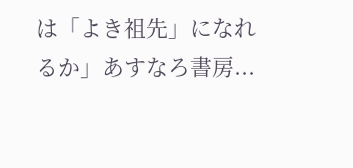は「よき祖先」になれるか」あすなろ書房...